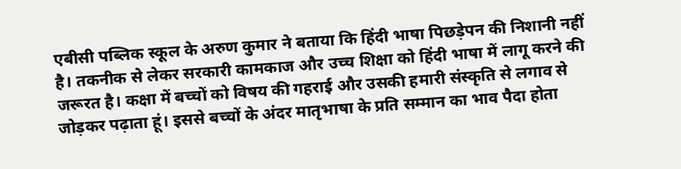एबीसी पब्लिक स्कूल के अरुण कुमार ने बताया कि हिंदी भाषा पिछड़ेपन की निशानी नहीं है। तकनीक से लेकर सरकारी कामकाज और उच्च शिक्षा को हिंदी भाषा में लागू करने की जरूरत है। कक्षा में बच्चों को विषय की गहराई और उसकी हमारी संस्कृति से लगाव से जोड़कर पढ़ाता हूं। इससे बच्चों के अंदर मातृभाषा के प्रति सम्मान का भाव पैदा होता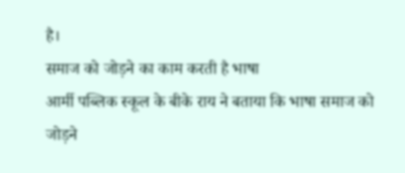है।
समाज को जोड़ने का काम करती है भाषा
आर्मी पब्लिक स्कूल के बीके राय ने बताया कि भाषा समाज को जोड़ने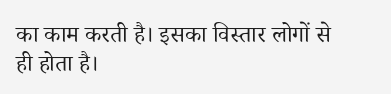का काम करती है। इसका विस्तार लोगों से ही होता है।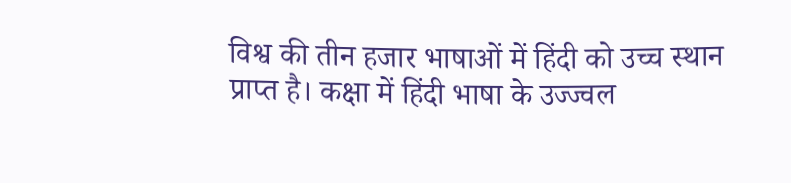विश्व की तीन हजार भाषाओं में हिंदी को उच्च स्थान प्राप्त है। कक्षा में हिंदी भाषा के उज्ज्वल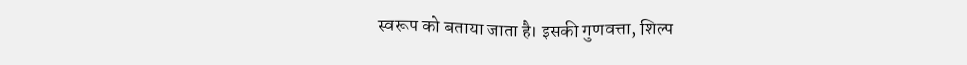स्वरूप को बताया जाता है। इसकी गुणवत्ता, शिल्प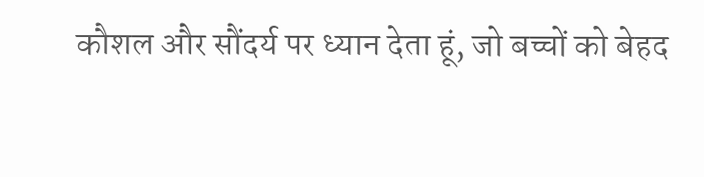कौशल और सौंदर्य पर ध्यान देता हूं, जो बच्चों को बेहद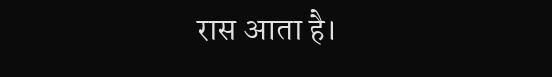रास आता है।